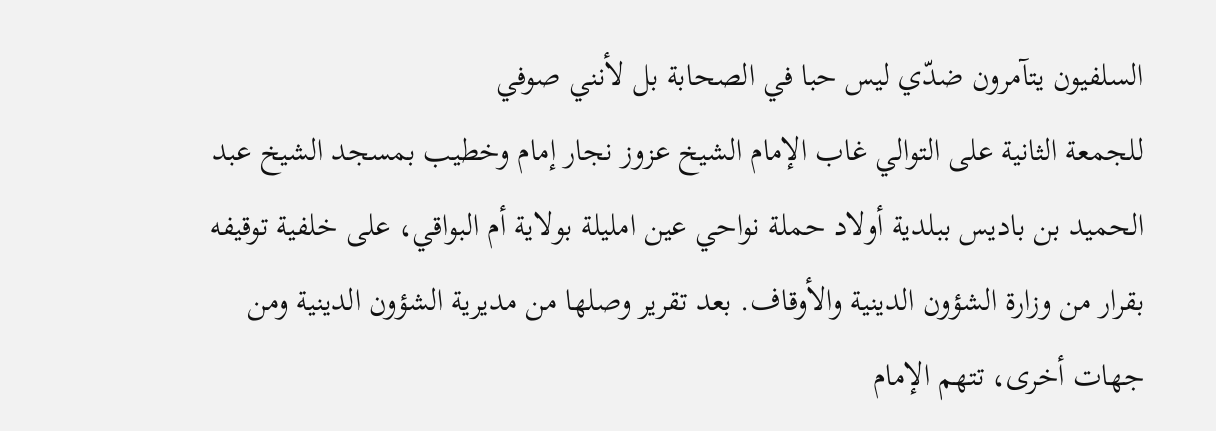السلفيون يتآمرون ضدّي ليس حبا في الصحابة بل لأنني صوفي
للجمعة الثانية على التوالي غاب الإمام الشيخ عزوز نجار إمام وخطيب بمسجد الشيخ عبد الحميد بن باديس ببلدية أولاد حملة نواحي عين امليلة بولاية أم البواقي، على خلفية توقيفه بقرار من وزارة الشؤون الدينية والأوقاف. بعد تقرير وصلها من مديرية الشؤون الدينية ومن جهات أخرى، تتهم الإمام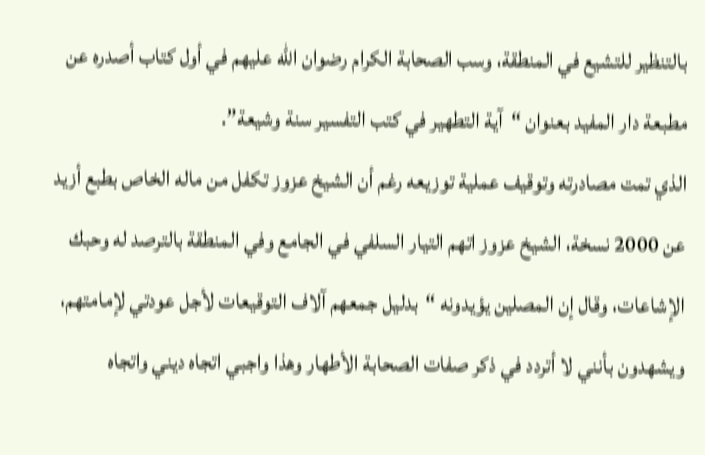بالتنظير للتشيع في المنطقة، وسب الصحابة الكرام رضوان الله عليهم في أول كتاب أصدره عن مطبعة دار المفيد بعنوان “آية التطهير في كتب التفسير سنة وشيعة”.
الذي تمت مصادرته وتوقيف عملية توزيعه رغم أن الشيخ عزوز تكفل من ماله الخاص بطبع أزيد عن 2000 نسخة، الشيخ عزوز اتهم التيار السلفي في الجامع وفي المنطقة بالترصد له وحبك الإشاعات، وقال إن المصلين يؤيدونه “بدليل جمعهم آلاف التوقيعات لأجل عودتي لإمامتهم، ويشهدون بأنني لا أتردد في ذكر صفات الصحابة الأطهار وهذا واجبي اتجاه ديني واتجاه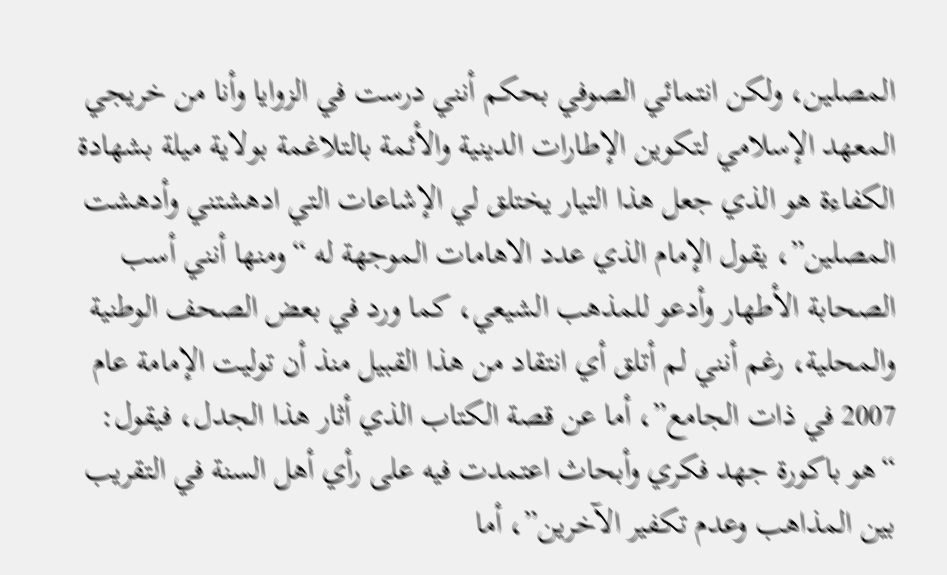المصلين، ولكن انتمائي الصوفي بحكم أنني درست في الزوايا وأنا من خريجي المعهد الإسلامي لتكوين الإطارات الدينية والأئمة بالتلاغمة بولاية ميلة بشهادة الكفاءة هو الذي جعل هذا التيار يختلق لي الإشاعات التي ادهشتني وأدهشت المصلين”، يقول الإمام الذي عدد الاهامات الموجهة له “ومنها أنني أسب الصحابة الأطهار وأدعو للمذهب الشيعي، كما ورد في بعض الصحف الوطنية والمحلية، رغم أنني لم أتلق أي انتقاد من هذا القبيل منذ أن توليت الإمامة عام 2007 في ذات الجامع”، أما عن قصة الكتاب الذي أثار هذا الجدل، فيقول: “هو باكورة جهد فكري وأبحاث اعتمدت فيه على رأي أهل السنة في التقريب بين المذاهب وعدم تكفير الآخرين”، أما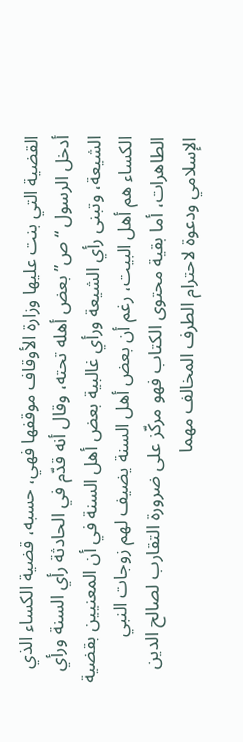القضية التي بنت عليها وزارة الأوقاف موقفها فهي، حسبه، قضية الكساء الذي أدخل الرسول “ص” بعض أهله تحته، وقال أنه قدّم في الحادثة رأي السنة ورأي الشيعة، وتبنى رأي الشيعة ورأي غالبية بعض أهل السنة في أن المعنيين بقضية الكساء هم أهل البيت، رغم أن بعض أهل السنة يضيف لهم زوجات النبي الطاهرات، أما بقية محتوى الكتاب فهو مركّز على ضرورة التقارب لصالح الدين الإسلامي ودعوة لاحترام الطرف المخالف مهما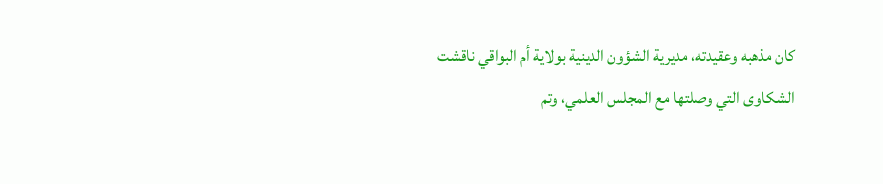كان مذهبه وعقيدته، مديرية الشؤون الدينية بولاية أم البواقي ناقشت الشكاوى التي وصلتها مع المجلس العلمي، وتم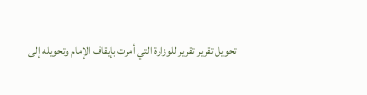تحويل تقرير تقرير للوزارة التي أمرت بإيقاف الإمام وتحويله إلى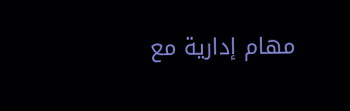مهام إدارية مع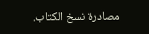مصادرة نسخ الكتاب.